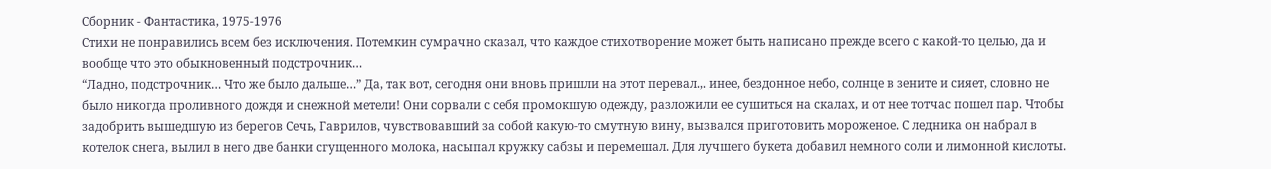Сборник - Фантастика, 1975-1976
Стихи не понравились всем без исключения. Потемкин сумрачно сказал, что каждое стихотворение может быть написано прежде всего с какой-то целью, да и вообще что это обыкновенный подстрочник…
“Ладно, подстрочник… Что же было дальше…” Да, так вот, сегодня они вновь пришли на этот перевал.,. инее, бездонное небо, солнце в зените и сияет, словно не было никогда проливного дождя и снежной метели! Они сорвали с себя промокшую одежду, разложили ее сушиться на скалах, и от нее тотчас пошел пар. Чтобы задобрить вышедшую из берегов Сечь, Гаврилов, чувствовавший за собой какую-то смутную вину, вызвался приготовить мороженое. С ледника он набрал в котелок снега, вылил в него две банки сгущенного молока, насыпал кружку сабзы и перемешал. Для лучшего букета добавил немного соли и лимонной кислоты.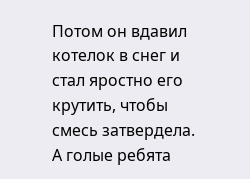Потом он вдавил котелок в снег и стал яростно его крутить, чтобы смесь затвердела.
А голые ребята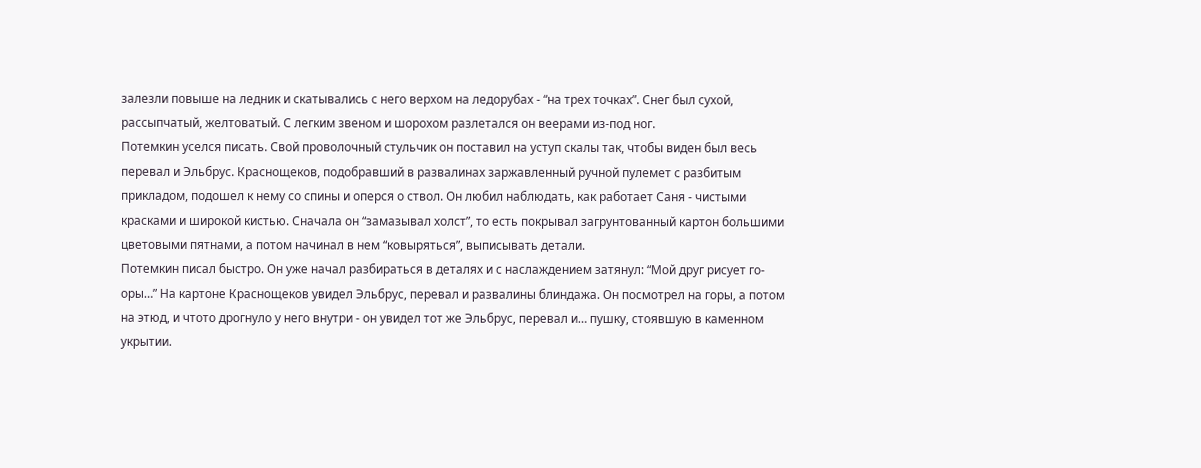залезли повыше на ледник и скатывались с него верхом на ледорубах - “на трех точках”. Снег был сухой, рассыпчатый, желтоватый. С легким звеном и шорохом разлетался он веерами из-под ног.
Потемкин уселся писать. Свой проволочный стульчик он поставил на уступ скалы так, чтобы виден был весь перевал и Эльбрус. Краснощеков, подобравший в развалинах заржавленный ручной пулемет с разбитым прикладом, подошел к нему со спины и оперся о ствол. Он любил наблюдать, как работает Саня - чистыми красками и широкой кистью. Сначала он “замазывал холст”, то есть покрывал загрунтованный картон большими цветовыми пятнами, а потом начинал в нем “ковыряться”, выписывать детали.
Потемкин писал быстро. Он уже начал разбираться в деталях и с наслаждением затянул: “Мой друг рисует го-оры…” На картоне Краснощеков увидел Эльбрус, перевал и развалины блиндажа. Он посмотрел на горы, а потом на этюд, и чтото дрогнуло у него внутри - он увидел тот же Эльбрус, перевал и… пушку, стоявшую в каменном укрытии.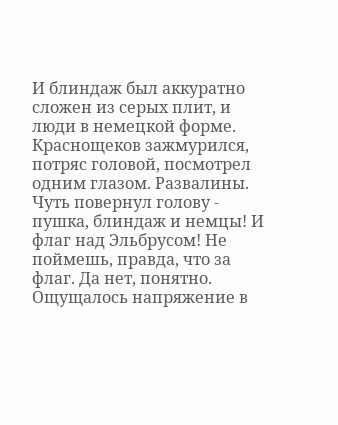И блиндаж был аккуратно сложен из серых плит, и люди в немецкой форме.
Краснощеков зажмурился, потряс головой, посмотрел одним глазом. Развалины. Чуть повернул голову - пушка, блиндаж и немцы! И флаг над Эльбрусом! Не поймешь, правда, что за флаг. Да нет, понятно.
Ощущалось напряжение в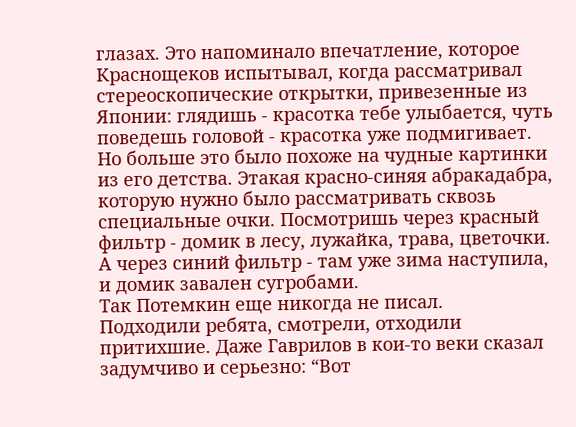глазах. Это напоминало впечатление, которое Краснощеков испытывал, когда рассматривал стереоскопические открытки, привезенные из Японии: глядишь - красотка тебе улыбается, чуть поведешь головой - красотка уже подмигивает. Но больше это было похоже на чудные картинки из его детства. Этакая красно-синяя абракадабра, которую нужно было рассматривать сквозь специальные очки. Посмотришь через красный фильтр - домик в лесу, лужайка, трава, цветочки. А через синий фильтр - там уже зима наступила, и домик завален сугробами.
Так Потемкин еще никогда не писал.
Подходили ребята, смотрели, отходили притихшие. Даже Гаврилов в кои-то веки сказал задумчиво и серьезно: “Вот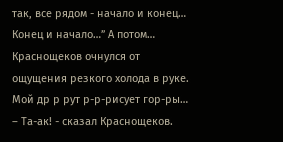так, все рядом - начало и конец… Конец и начало…” А потом…
Краснощеков очнулся от ощущения резкого холода в руке.
Мой др р рут р-р-рисует гор-ры…
– Та-ак! - сказал Краснощеков.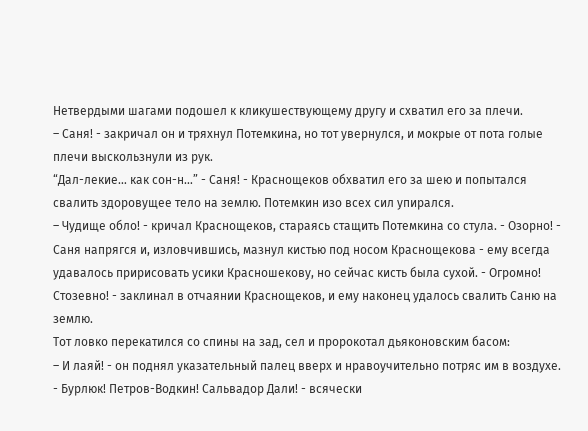Нетвердыми шагами подошел к кликушествующему другу и схватил его за плечи.
– Саня! - закричал он и тряхнул Потемкина, но тот увернулся, и мокрые от пота голые плечи выскользнули из рук.
“Дал-лекие… как сон-н…” - Саня! - Краснощеков обхватил его за шею и попытался свалить здоровущее тело на землю. Потемкин изо всех сил упирался.
– Чудище обло! - кричал Краснощеков, стараясь стащить Потемкина со стула. - Озорно! - Саня напрягся и, изловчившись, мазнул кистью под носом Краснощекова - ему всегда удавалось пририсовать усики Красношекову, но сейчас кисть была сухой. - Огромно! Стозевно! - заклинал в отчаянии Краснощеков, и ему наконец удалось свалить Саню на землю.
Тот ловко перекатился со спины на зад, сел и пророкотал дьяконовским басом:
– И лаяй! - он поднял указательный палец вверх и нравоучительно потряс им в воздухе. - Бурлюк! Петров-Водкин! Сальвадор Дали! - всячески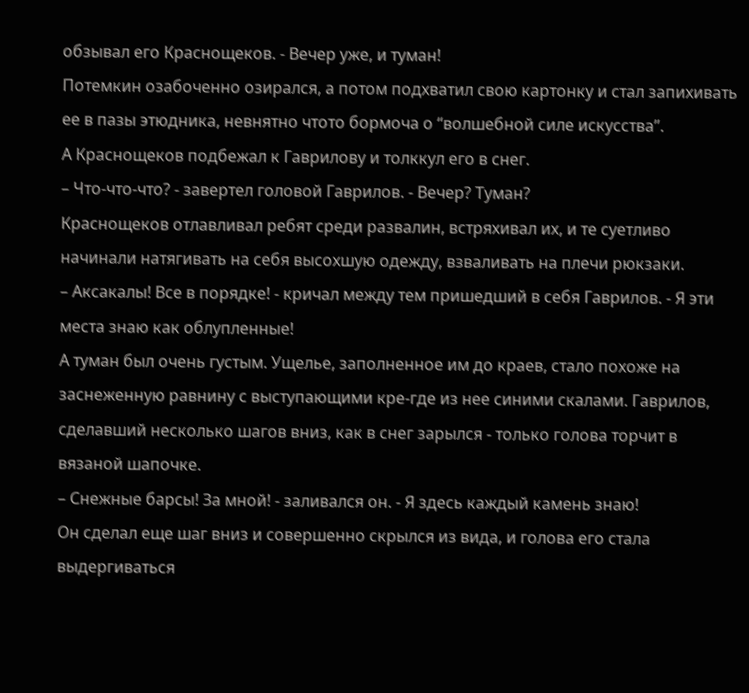обзывал его Краснощеков. - Вечер уже, и туман!
Потемкин озабоченно озирался, а потом подхватил свою картонку и стал запихивать ее в пазы этюдника, невнятно чтото бормоча о “волшебной силе искусства”.
А Краснощеков подбежал к Гаврилову и толккул его в снег.
– Что-что-что? - завертел головой Гаврилов. - Вечер? Туман?
Краснощеков отлавливал ребят среди развалин, встряхивал их, и те суетливо начинали натягивать на себя высохшую одежду, взваливать на плечи рюкзаки.
– Аксакалы! Все в порядке! - кричал между тем пришедший в себя Гаврилов. - Я эти места знаю как облупленные!
А туман был очень густым. Ущелье, заполненное им до краев, стало похоже на заснеженную равнину с выступающими кре-где из нее синими скалами. Гаврилов, сделавший несколько шагов вниз, как в снег зарылся - только голова торчит в вязаной шапочке.
– Снежные барсы! За мной! - заливался он. - Я здесь каждый камень знаю!
Он сделал еще шаг вниз и совершенно скрылся из вида, и голова его стала выдергиваться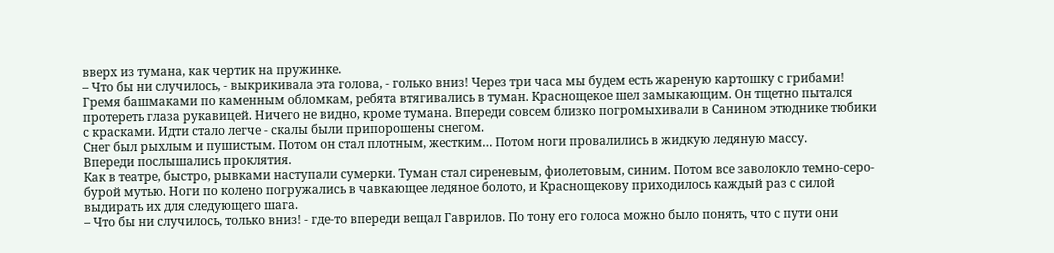вверх из тумана, как чертик на пружинке.
– Что бы ни случилось, - выкрикивала эта голова, - голько вниз! Через три часа мы будем есть жареную картошку с грибами!
Гремя башмаками по каменным обломкам, ребята втягивались в туман. Краснощекое шел замыкающим. Он тщетно пытался протереть глаза рукавицей. Ничего не видно, кроме тумана. Впереди совсем близко погромыхивали в Санином этюднике тюбики с красками. Идти стало легче - скалы были припорошены снегом.
Снег был рыхлым и пушистым. Потом он стал плотным, жестким… Потом ноги провалились в жидкую ледяную массу.
Впереди послышались проклятия.
Как в театре, быстро, рывками наступали сумерки. Туман стал сиреневым, фиолетовым, синим. Потом все заволокло темно-серо-бурой мутью. Ноги по колено погружались в чавкающее ледяное болото, и Краснощекову приходилось каждый раз с силой выдирать их для следующего шага.
– Что бы ни случилось, только вниз! - где-то впереди вещал Гаврилов. По тону его голоса можно было понять, что с пути они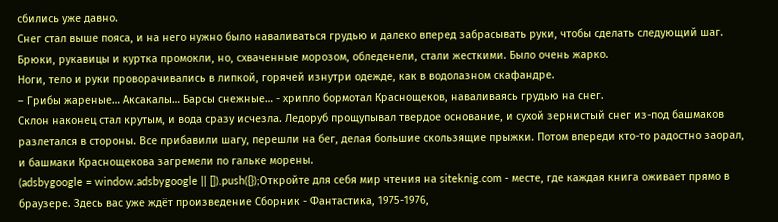сбились уже давно.
Снег стал выше пояса, и на него нужно было наваливаться грудью и далеко вперед забрасывать руки, чтобы сделать следующий шаг. Брюки, рукавицы и куртка промокли, но, схваченные морозом, обледенели, стали жесткими. Было очень жарко.
Ноги, тело и руки проворачивались в липкой, горячей изнутри одежде, как в водолазном скафандре.
– Грибы жареные… Аксакалы… Барсы снежные… - хрипло бормотал Краснощеков, наваливаясь грудью на снег.
Склон наконец стал крутым, и вода сразу исчезла. Ледоруб прощупывал твердое основание, и сухой зернистый снег из-под башмаков разлетался в стороны. Все прибавили шагу, перешли на бег, делая большие скользящие прыжки. Потом впереди кто-то радостно заорал, и башмаки Краснощекова загремели по гальке морены.
(adsbygoogle = window.adsbygoogle || []).push({});Откройте для себя мир чтения на siteknig.com - месте, где каждая книга оживает прямо в браузере. Здесь вас уже ждёт произведение Сборник - Фантастика, 1975-1976,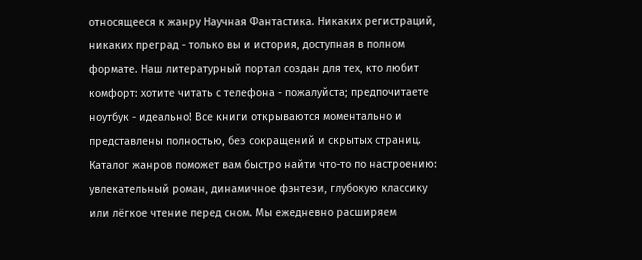относящееся к жанру Научная Фантастика. Никаких регистраций, никаких преград - только вы и история, доступная в полном формате. Наш литературный портал создан для тех, кто любит комфорт: хотите читать с телефона - пожалуйста; предпочитаете ноутбук - идеально! Все книги открываются моментально и представлены полностью, без сокращений и скрытых страниц. Каталог жанров поможет вам быстро найти что-то по настроению: увлекательный роман, динамичное фэнтези, глубокую классику или лёгкое чтение перед сном. Мы ежедневно расширяем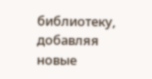библиотеку, добавляя новые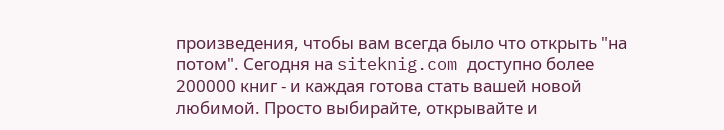произведения, чтобы вам всегда было что открыть "на потом". Сегодня на siteknig.com доступно более 200000 книг - и каждая готова стать вашей новой любимой. Просто выбирайте, открывайте и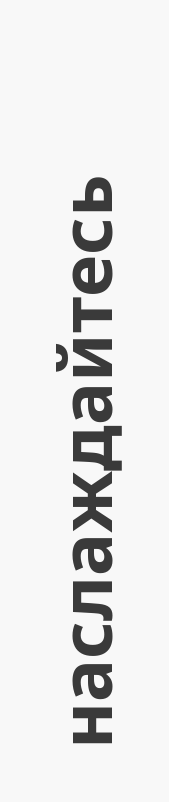наслаждайтесь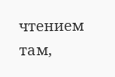чтением там,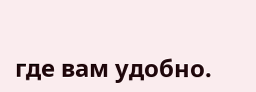где вам удобно.